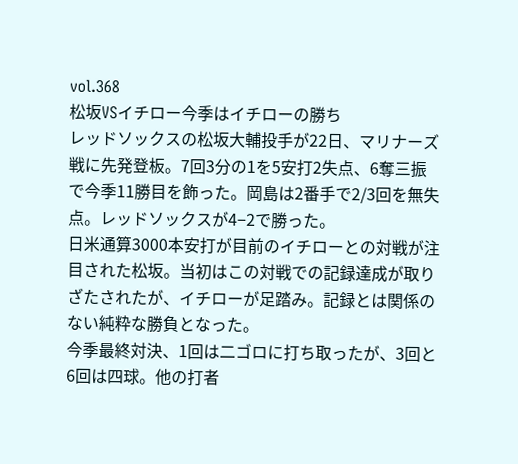vol.368
松坂VSイチロー今季はイチローの勝ち
レッドソックスの松坂大輔投手が22日、マリナーズ戦に先発登板。7回3分の1を5安打2失点、6奪三振で今季11勝目を飾った。岡島は2番手で2/3回を無失点。レッドソックスが4−2で勝った。
日米通算3000本安打が目前のイチローとの対戦が注目された松坂。当初はこの対戦での記録達成が取りざたされたが、イチローが足踏み。記録とは関係のない純粋な勝負となった。
今季最終対決、1回は二ゴロに打ち取ったが、3回と6回は四球。他の打者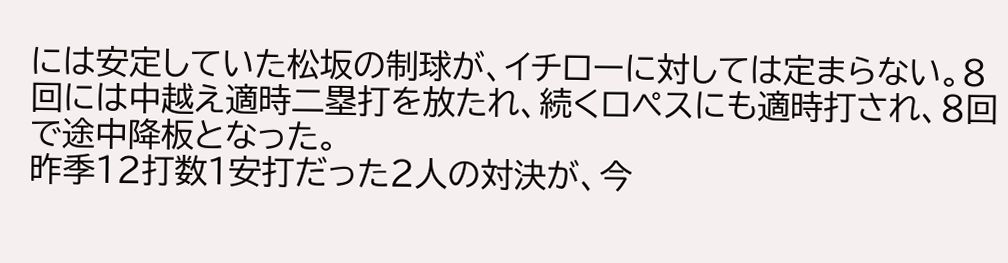には安定していた松坂の制球が、イチローに対しては定まらない。8回には中越え適時二塁打を放たれ、続くロペスにも適時打され、8回で途中降板となった。
昨季12打数1安打だった2人の対決が、今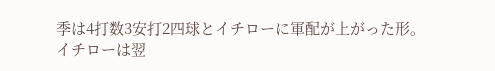季は4打数3安打2四球とイチローに軍配が上がった形。
イチローは翌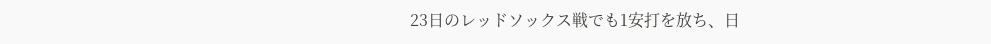23日のレッドソックス戦でも1安打を放ち、日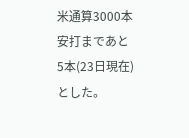米通算3000本安打まであと5本(23日現在)とした。